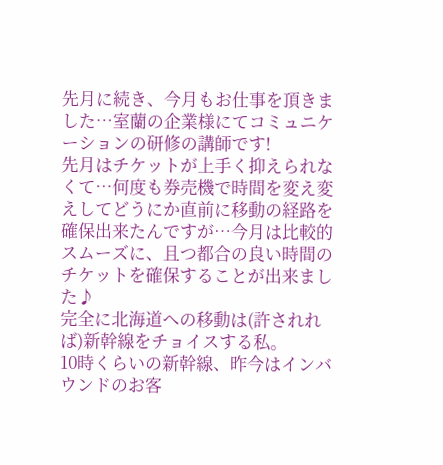先月に続き、今月もお仕事を頂きました…室蘭の企業様にてコミュニケーションの研修の講師です!
先月はチケットが上手く抑えられなくて…何度も券売機で時間を変え変えしてどうにか直前に移動の経路を確保出来たんですが…今月は比較的スムーズに、且つ都合の良い時間のチケットを確保することが出来ました♪
完全に北海道への移動は(許されれば)新幹線をチョイスする私。
10時くらいの新幹線、昨今はインバウンドのお客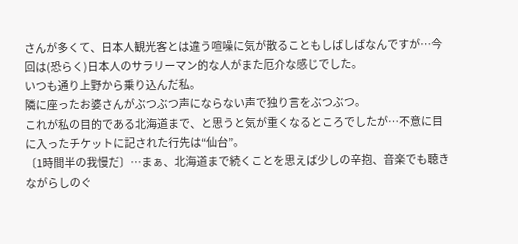さんが多くて、日本人観光客とは違う喧噪に気が散ることもしばしばなんですが…今回は(恐らく)日本人のサラリーマン的な人がまた厄介な感じでした。
いつも通り上野から乗り込んだ私。
隣に座ったお婆さんがぶつぶつ声にならない声で独り言をぶつぶつ。
これが私の目的である北海道まで、と思うと気が重くなるところでしたが…不意に目に入ったチケットに記された行先は“仙台”。
〔1時間半の我慢だ〕…まぁ、北海道まで続くことを思えば少しの辛抱、音楽でも聴きながらしのぐ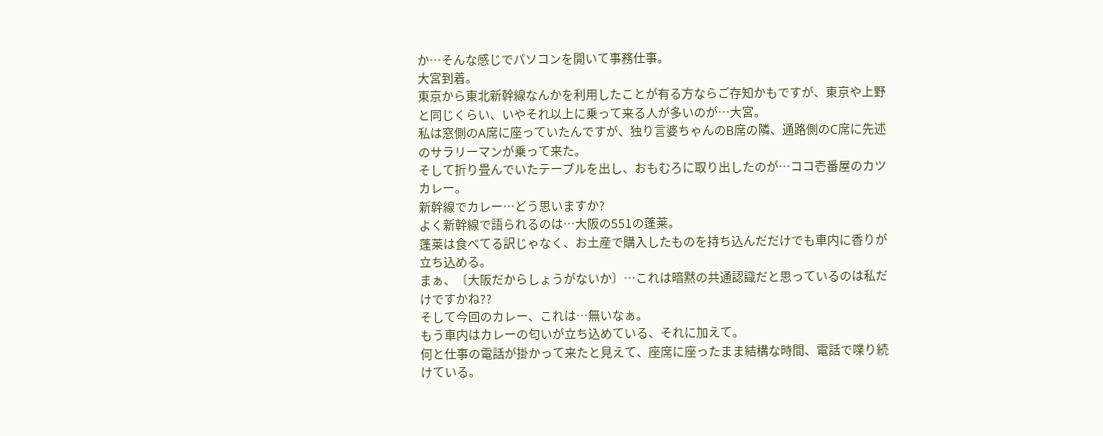か…そんな感じでパソコンを開いて事務仕事。
大宮到着。
東京から東北新幹線なんかを利用したことが有る方ならご存知かもですが、東京や上野と同じくらい、いやそれ以上に乗って来る人が多いのが…大宮。
私は窓側のA席に座っていたんですが、独り言婆ちゃんのB席の隣、通路側のC席に先述のサラリーマンが乗って来た。
そして折り畳んでいたテーブルを出し、おもむろに取り出したのが…ココ壱番屋のカツカレー。
新幹線でカレー…どう思いますか?
よく新幹線で語られるのは…大阪の551の蓬莱。
蓬莱は食べてる訳じゃなく、お土産で購入したものを持ち込んだだけでも車内に香りが立ち込める。
まぁ、〔大阪だからしょうがないか〕…これは暗黙の共通認識だと思っているのは私だけですかね??
そして今回のカレー、これは…無いなぁ。
もう車内はカレーの匂いが立ち込めている、それに加えて。
何と仕事の電話が掛かって来たと見えて、座席に座ったまま結構な時間、電話で喋り続けている。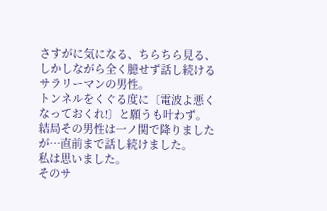さすがに気になる、ちらちら見る、しかしながら全く臆せず話し続けるサラリーマンの男性。
トンネルをくぐる度に〔電波よ悪くなっておくれ!〕と願うも叶わず。
結局その男性は一ノ関で降りましたが…直前まで話し続けました。
私は思いました。
そのサ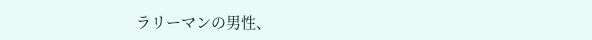ラリーマンの男性、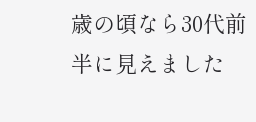歳の頃なら30代前半に見えました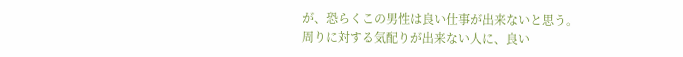が、恐らくこの男性は良い仕事が出来ないと思う。
周りに対する気配りが出来ない人に、良い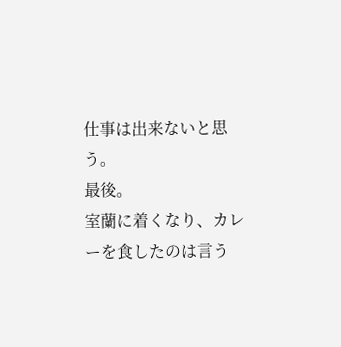仕事は出来ないと思う。
最後。
室蘭に着くなり、カレーを食したのは言う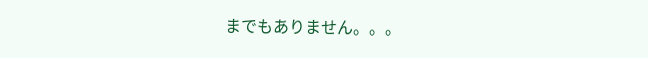までもありません。。。